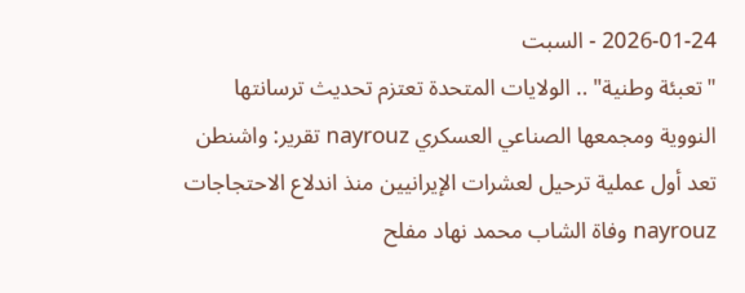2026-01-24 - السبت
"تعبئة وطنية" .. الولايات المتحدة تعتزم تحديث ترسانتها النووية ومجمعها الصناعي العسكري nayrouz تقرير: واشنطن تعد أول عملية ترحيل لعشرات الإيرانيين منذ اندلاع الاحتجاجات nayrouz وفاة الشاب محمد نهاد مفلح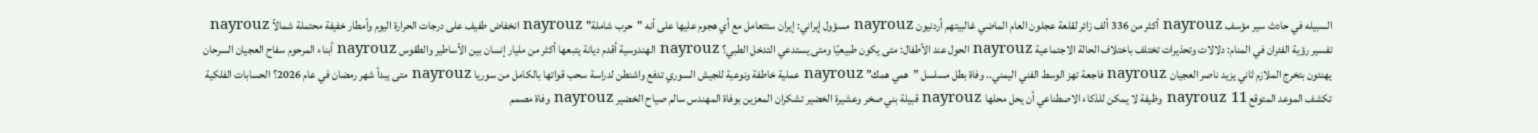السبيله في حادث سير مؤسف nayrouz أكثر من 336 ألف زائر لقلعة عجلون العام الماضي غالبيتهم أردنيون nayrouz مسؤول إيراني: إيران ستتعامل مع أي هجوم عليها على أنه "حرب شاملة" nayrouz انخفاض طفيف على درجات الحرارة اليوم وأمطار خفيفة محتملة شمالاً nayrouz تفسير رؤية الفئران في المنام: دلالات وتحذيرات تختلف باختلاف الحالة الاجتماعية nayrouz الحول عند الأطفال: متى يكون طبيعيًا ومتى يستدعي التدخل الطبي؟ nayrouz الهندوسية أقدم ديانة يتبعها أكثر من مليار إنسان بين الأساطير والطقوس nayrouz أبناء المرحوم سفاح العجيان السرحان يهنئون بتخرج الملازم ثاني يزيد ناصر العجيان nayrouz فاجعة تهز الوسط الفني اليمني.. وفاة بطل مسلسل ”همي همك” nayrouz عملية خاطفة ونوعية للجيش السوري تدفع واشنطن لدراسة سحب قواتها بالكامل من سوريا nayrouz متى يبدأ شهر رمضان في عام 2026؟ الحسابات الفلكية تكشف الموعد المتوقع nayrouz 11 وظيفة لا يمكن للذكاء الاصطناعي أن يحل محلها nayrouz قبيلة بني صخر وعشيرة الخضير تشكران المعزين بوفاة المهندس سالم صياح الخضير nayrouz وفاة مصمم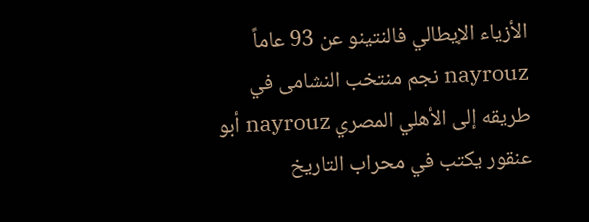الأزياء الإيطالي فالنتينو عن 93 عاماً nayrouz نجم منتخب النشامى في طريقه إلى الأهلي المصري nayrouz أبو عنقور يكتب في محراب التاريخ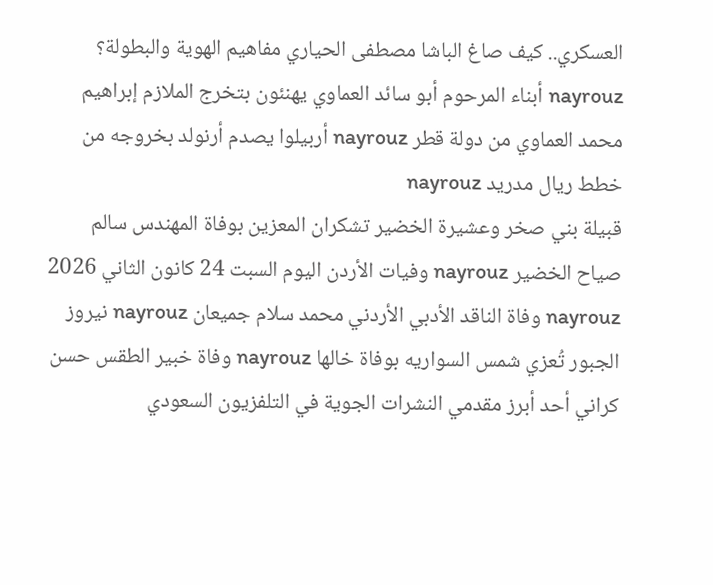العسكري.. كيف صاغ الباشا مصطفى الحياري مفاهيم الهوية والبطولة؟ nayrouz أبناء المرحوم أبو سائد العماوي يهنئون بتخرج الملازم إبراهيم محمد العماوي من دولة قطر nayrouz أربيلوا يصدم أرنولد بخروجه من خطط ريال مدريد nayrouz
قبيلة بني صخر وعشيرة الخضير تشكران المعزين بوفاة المهندس سالم صياح الخضير nayrouz وفيات الأردن اليوم السبت 24 كانون الثاني 2026 nayrouz وفاة الناقد الأدبي الأردني محمد سلام جميعان nayrouz نيروز الجبور تُعزي شمس السواريه بوفاة خالها nayrouz وفاة خبير الطقس حسن كراني أحد أبرز مقدمي النشرات الجوية في التلفزيون السعودي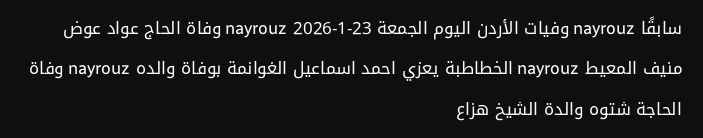سابقًا nayrouz وفيات الأردن اليوم الجمعة 23-1-2026 nayrouz وفاة الحاج عواد عوض منيف المعيط nayrouz الخطاطبة يعزي احمد اسماعيل الغوانمة بوفاة والده nayrouz وفاة الحاجة شتوه والدة الشيخ هزاع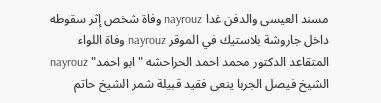مسند العيسى والدفن غدا nayrouz وفاة شخص إثر سقوطه داخل جاروشة بلاستيك في الموقر nayrouz وفاة اللواء المتقاعد الدكتور محمد احمد الحراحشه "ابو احمد" nayrouz الشيخ فيصل الجربا ينعى فقيد قبيلة شمر الشيخ حاتم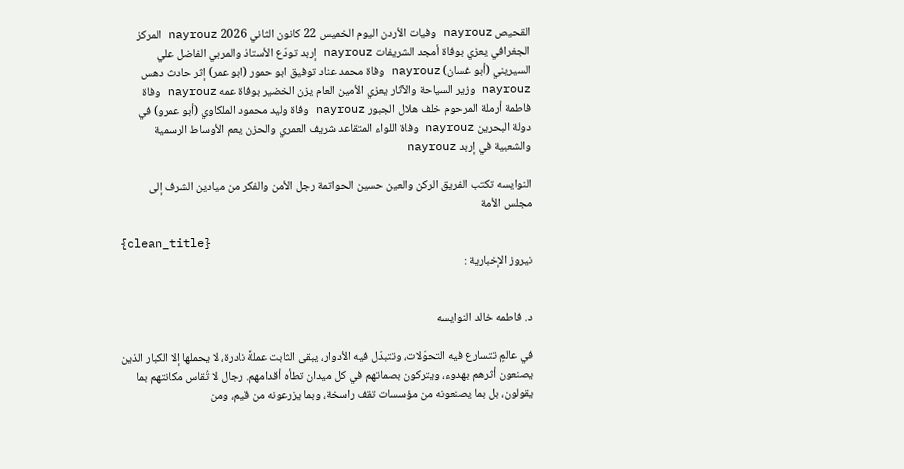القحيص nayrouz وفيات الأردن اليوم الخميس 22 كانون الثاني 2026 nayrouz المركز الجغرافي يعزي بوفاة أمجد الشريفات nayrouz إربد تودّع الأستاذ والمربي الفاضل علي السيريني (أبو غسان) nayrouz وفاة محمد عناد توفيق ابو حمور (ابو عمر) إثر حادث دهس nayrouz وزير السياحة والآثار يعزي الأمين العام يزن الخضير بوفاة عمه nayrouz وفاة فاطمة أرملة المرحوم خلف هلال الجبور nayrouz وفاة وليد محمود الملكاوي (أبو عمرو) في دولة البحرين nayrouz وفاة اللواء المتقاعد شريف العمري والحزن يعم الأوساط الرسمية والشعبية في إربد nayrouz

النوايسه تكتب الفريق الركن والعين حسين الحواتمة رجل الأمن والفكر من ميادين الشرف إلى مجلس الأمة

{clean_title}
نيروز الإخبارية :


د. فاطمه خالد النوايسه

في عالمٍ تتسارع فيه التحوّلات، وتتبدّل فيه الأدوار، يبقى الثابت عملةً نادرة، لا يحملها إلا الكبار الذين يصنعون أثرهم بهدوء، ويتركون بصماتهم في كل ميدان تطأه أقدامهم. رجال لا تُقاس مكانتهم بما يقولون، بل بما يصنعونه من مؤسسات تقف راسخة، وبما يزرعونه من قيم، ومن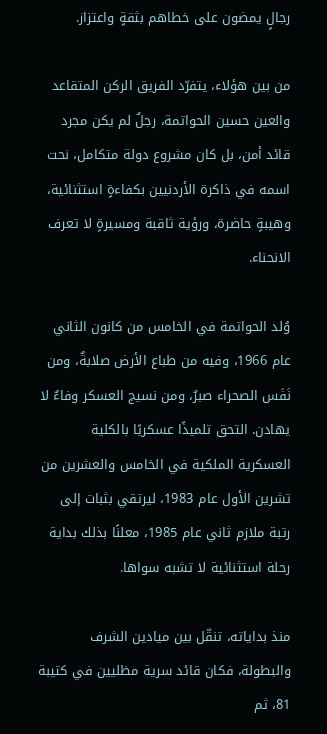رجالٍ يمضون على خطاهم بثقةٍ واعتزاز.

من بين هؤلاء، يتفرّد الفريق الركن المتقاعد والعين حسين الحواتمة، رجلٌ لم يكن مجرد قائد أمن، بل كان مشروع دولة متكامل، نحت اسمه في ذاكرة الأردنيين بكفاءةٍ استثنائية، وهيبةٍ حاضرة، ورؤية ثاقبة ومسيرةٍ لا تعرف الانحناء.

وُلد الحواتمة في الخامس من كانون الثاني عام 1966، وفيه من طباع الأرض صلابةٌ، ومن نَفَس الصحراء صبرٌ، ومن نسيج العسكر وفاءٌ لا يهادن. التحق تلميذًا عسكريًا بالكلية العسكرية الملكية في الخامس والعشرين من تشرين الأول عام 1983، ليرتقي بثبات إلى رتبة ملازم ثاني عام 1985، معلنًا بذلك بداية رحلة استثنائية لا تشبه سواها.

منذ بداياته، تنقّل بين ميادين الشرف والبطولة، فكان قائد سرية مظليين في كتيبة 81، ثم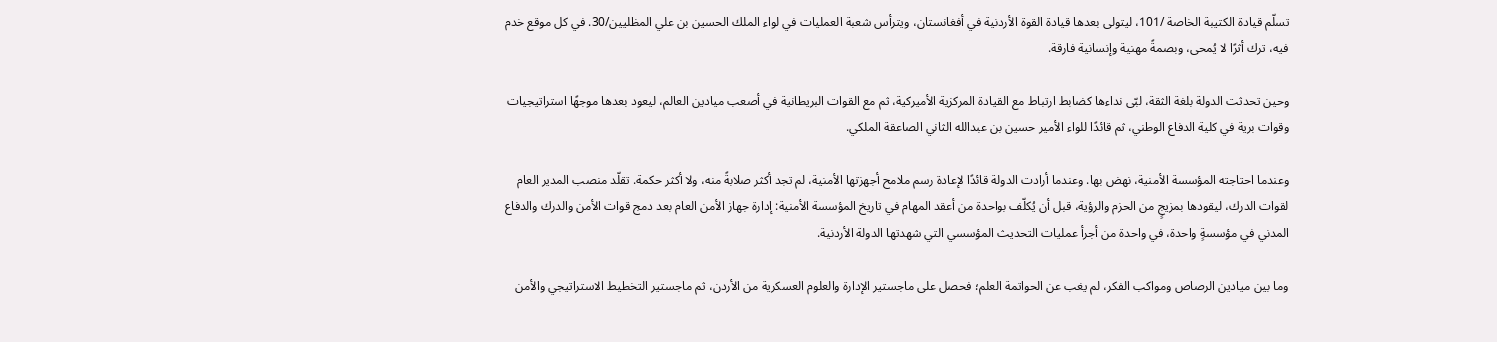تسلّم قيادة الكتيبة الخاصة /101، ليتولى بعدها قيادة القوة الأردنية في أفغانستان، ويترأس شعبة العمليات في لواء الملك الحسين بن علي المظليين/30. في كل موقع خدم فيه، ترك أثرًا لا يُمحى، وبصمةً مهنية وإنسانية فارقة.

وحين تحدثت الدولة بلغة الثقة، لبّى نداءها كضابط ارتباط مع القيادة المركزية الأميركية، ثم مع القوات البريطانية في أصعب ميادين العالم، ليعود بعدها موجهًا استراتيجيات وقوات برية في كلية الدفاع الوطني، ثم قائدًا للواء الأمير حسين بن عبدالله الثاني الصاعقة الملكي.

وعندما احتاجته المؤسسة الأمنية، نهض بها. وعندما أرادت الدولة قائدًا لإعادة رسم ملامح أجهزتها الأمنية، لم تجد أكثر صلابةً منه، ولا أكثر حكمة. تقلّد منصب المدير العام لقوات الدرك، ليقودها بمزيجٍ من الحزم والرؤية، قبل أن يُكلّف بواحدة من أعقد المهام في تاريخ المؤسسة الأمنية: إدارة جهاز الأمن العام بعد دمج قوات الأمن والدرك والدفاع المدني في مؤسسةٍ واحدة، في واحدة من أجرأ عمليات التحديث المؤسسي التي شهدتها الدولة الأردنية.

وما بين ميادين الرصاص ومواكب الفكر، لم يغب عن الحواتمة العلم؛ فحصل على ماجستير الإدارة والعلوم العسكرية من الأردن، ثم ماجستير التخطيط الاستراتيجي والأمن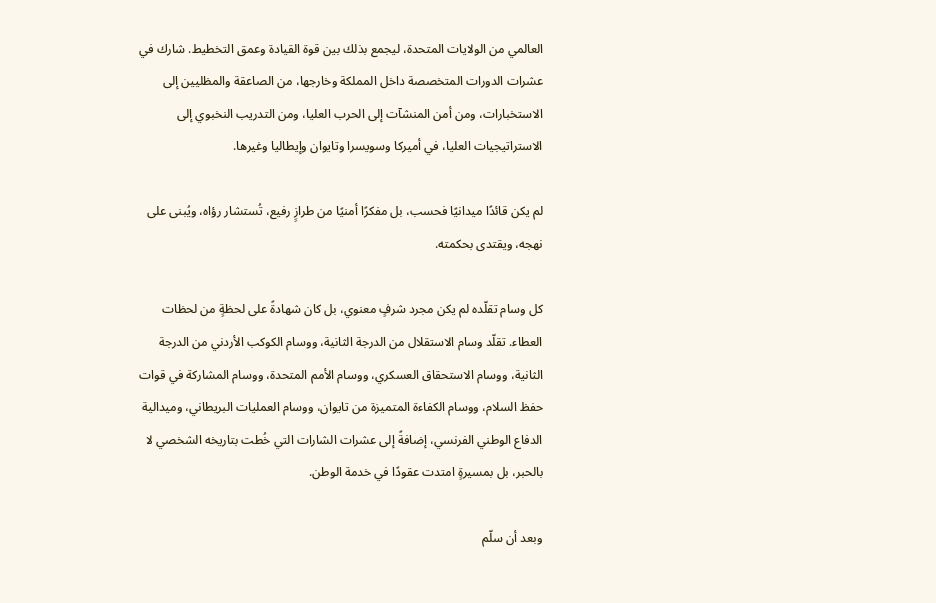العالمي من الولايات المتحدة، ليجمع بذلك بين قوة القيادة وعمق التخطيط. شارك في عشرات الدورات المتخصصة داخل المملكة وخارجها، من الصاعقة والمظليين إلى الاستخبارات، ومن أمن المنشآت إلى الحرب العليا، ومن التدريب النخبوي إلى الاستراتيجيات العليا، في أميركا وسويسرا وتايوان وإيطاليا وغيرها.

لم يكن قائدًا ميدانيًا فحسب، بل مفكرًا أمنيًا من طرازٍ رفيع، تُستشار رؤاه، ويُبنى على نهجه، ويقتدى بحكمته.

كل وسام تقلّده لم يكن مجرد شرفٍ معنوي، بل كان شهادةً على لحظةٍ من لحظات العطاء. تقلّد وسام الاستقلال من الدرجة الثانية، ووسام الكوكب الأردني من الدرجة الثانية، ووسام الاستحقاق العسكري، ووسام الأمم المتحدة، ووسام المشاركة في قوات حفظ السلام، ووسام الكفاءة المتميزة من تايوان، ووسام العمليات البريطاني، وميدالية الدفاع الوطني الفرنسي، إضافةً إلى عشرات الشارات التي خُطت بتاريخه الشخصي لا بالحبر، بل بمسيرةٍ امتدت عقودًا في خدمة الوطن.

وبعد أن سلّم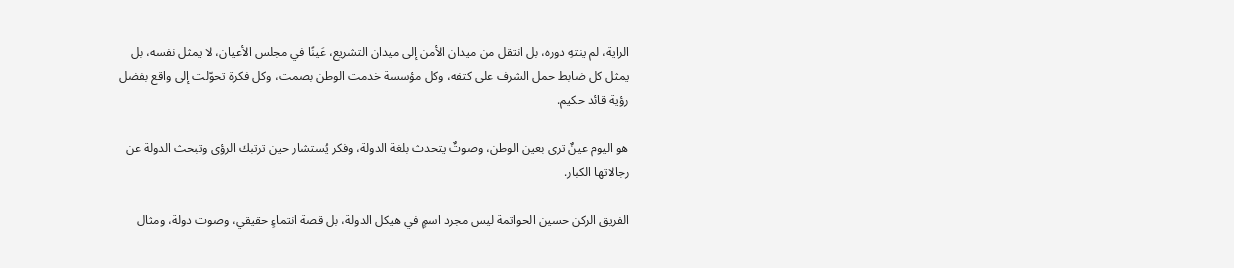الراية، لم ينتهِ دوره، بل انتقل من ميدان الأمن إلى ميدان التشريع، عَينًا في مجلس الأعيان، لا يمثل نفسه، بل يمثل كل ضابط حمل الشرف على كتفه، وكل مؤسسة خدمت الوطن بصمت، وكل فكرة تحوّلت إلى واقع بفضل رؤية قائد حكيم.

هو اليوم عينٌ ترى بعين الوطن، وصوتٌ يتحدث بلغة الدولة، وفكر يُستشار حين ترتبك الرؤى وتبحث الدولة عن رجالاتها الكبار.

الفريق الركن حسين الحواتمة ليس مجرد اسمٍ في هيكل الدولة، بل قصة انتماءٍ حقيقي، وصوت دولة، ومثال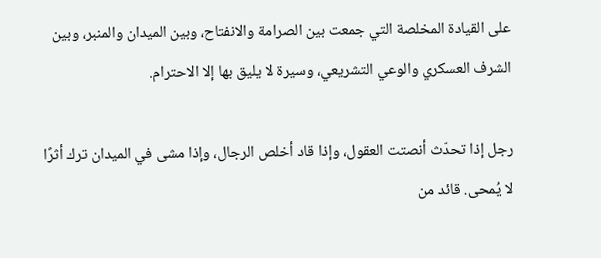على القيادة المخلصة التي جمعت بين الصرامة والانفتاح، وبين الميدان والمنبر، وبين الشرف العسكري والوعي التشريعي، وسيرة لا يليق بها إلا الاحترام.

رجل إذا تحدّث أنصتت العقول، وإذا قاد أخلص الرجال، وإذا مشى في الميدان ترك أثرًا لا يُمحى. قائد من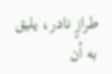طرازٍ نادر، يليق به أن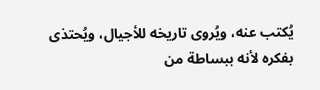يُكتب عنه، ويُروى تاريخه للأجيال، ويُحتذى بفكره لأنه ببساطة من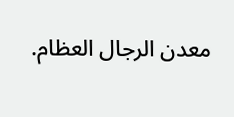معدن الرجال العظام.